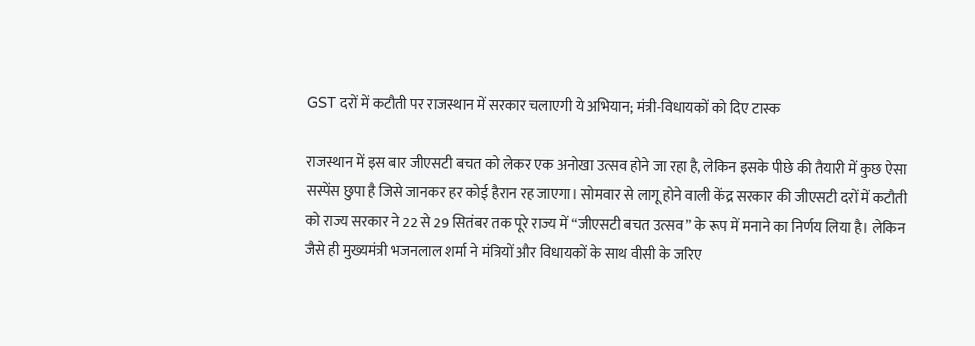GST दरों में कटौती पर राजस्थान में सरकार चलाएगी ये अभियान; मंत्री-विधायकों को दिए टास्क

राजस्थान में इस बार जीएसटी बचत को लेकर एक अनोखा उत्सव होने जा रहा है, लेकिन इसके पीछे की तैयारी में कुछ ऐसा सस्पेंस छुपा है जिसे जानकर हर कोई हैरान रह जाएगा। सोमवार से लागू होने वाली केंद्र सरकार की जीएसटी दरों में कटौती को राज्य सरकार ने 22 से 29 सितंबर तक पूरे राज्य में “जीएसटी बचत उत्सव” के रूप में मनाने का निर्णय लिया है। लेकिन जैसे ही मुख्यमंत्री भजनलाल शर्मा ने मंत्रियों और विधायकों के साथ वीसी के जरिए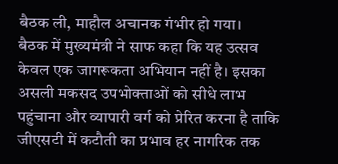बैठक ली, माहौल अचानक गंभीर हो गया।
बैठक में मुख्यमंत्री ने साफ कहा कि यह उत्सव केवल एक जागरूकता अभियान नहीं है। इसका असली मकसद उपभोक्ताओं को सीधे लाभ पहुंचाना और व्यापारी वर्ग को प्रेरित करना है ताकि जीएसटी में कटौती का प्रभाव हर नागरिक तक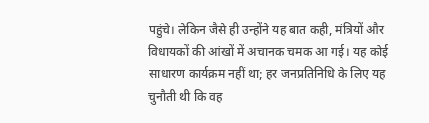पहुंचे। लेकिन जैसे ही उन्होंने यह बात कही, मंत्रियों और विधायकों की आंखों में अचानक चमक आ गई। यह कोई साधारण कार्यक्रम नहीं था; हर जनप्रतिनिधि के लिए यह चुनौती थी कि वह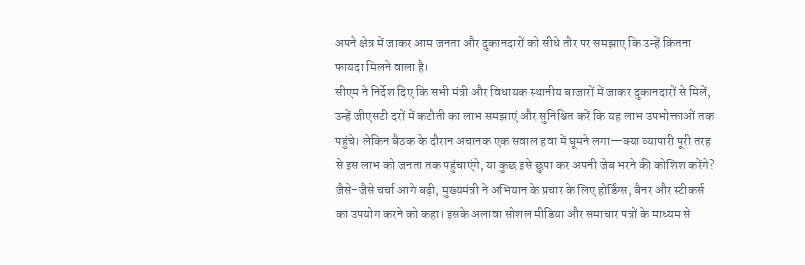अपने क्षेत्र में जाकर आम जनता और दुकानदारों को सीधे तौर पर समझाए कि उन्हें कितना फायदा मिलने वाला है।
सीएम ने निर्देश दिए कि सभी मंत्री और विधायक स्थानीय बाजारों में जाकर दुकानदारों से मिलें, उन्हें जीएसटी दरों में कटौती का लाभ समझाएं और सुनिश्चित करें कि यह लाभ उपभोक्ताओं तक पहुंचे। लेकिन बैठक के दौरान अचानक एक सवाल हवा में घूमने लगा—क्या व्यापारी पूरी तरह से इस लाभ को जनता तक पहुंचाएंगे, या कुछ इसे छुपा कर अपनी जेब भरने की कोशिश करेंगे?
जैसे-जैसे चर्चा आगे बढ़ी, मुख्यमंत्री ने अभियान के प्रचार के लिए होर्डिंग्स, बैनर और स्टीकर्स का उपयोग करने को कहा। इसके अलावा सोशल मीडिया और समाचार पत्रों के माध्यम से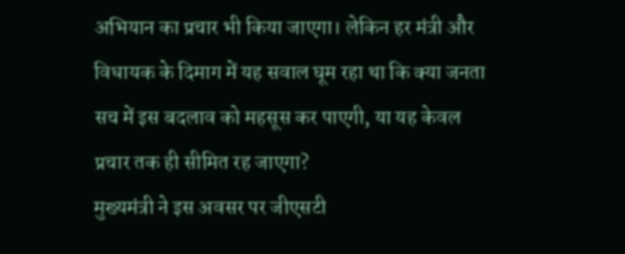अभियान का प्रचार भी किया जाएगा। लेकिन हर मंत्री और विधायक के दिमाग में यह सवाल घूम रहा था कि क्या जनता सच में इस बदलाव को महसूस कर पाएगी, या यह केवल प्रचार तक ही सीमित रह जाएगा?
मुख्यमंत्री ने इस अवसर पर जीएसटी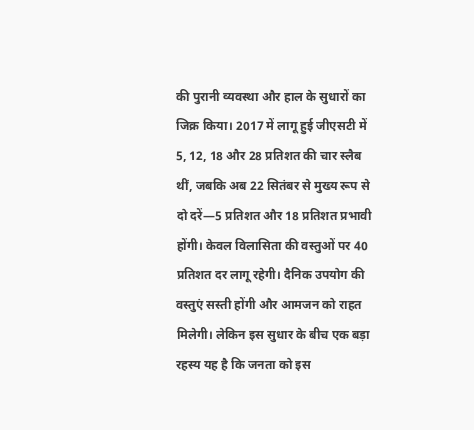की पुरानी व्यवस्था और हाल के सुधारों का जिक्र किया। 2017 में लागू हुई जीएसटी में 5, 12, 18 और 28 प्रतिशत की चार स्लैब थीं, जबकि अब 22 सितंबर से मुख्य रूप से दो दरें—5 प्रतिशत और 18 प्रतिशत प्रभावी होंगी। केवल विलासिता की वस्तुओं पर 40 प्रतिशत दर लागू रहेगी। दैनिक उपयोग की वस्तुएं सस्ती होंगी और आमजन को राहत मिलेगी। लेकिन इस सुधार के बीच एक बड़ा रहस्य यह है कि जनता को इस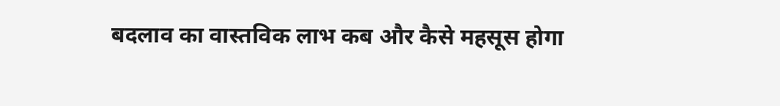बदलाव का वास्तविक लाभ कब और कैसे महसूस होगा